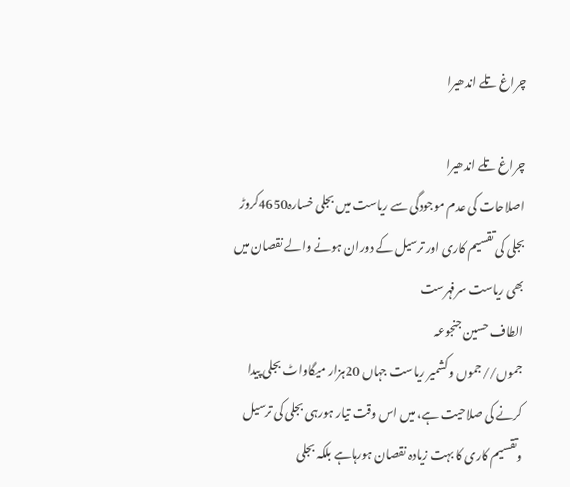چراغ تلے اندھیرا

چراغ تلے اندھیرا
اصلاحات کی عدم موجودگی سے ریاست میں بجلی خسارہ4650کروڑ
بجلی کی تقسیم کاری اور ترسیل کے دوران ہونے والے نقصان میں بھی ریاست سرفہرست
الطاف حسین جنجوعہ
جموں//جموں وکشمیر ریاست جہاں 20ہزار میگاواٹ بجلی پیدا کرنے کی صلاحیت ہے، میں اس وقت تیار ہورہی بجلی کی ترسیل وتقسیم کاری کا بہت زیادہ نقصان ہورہاہے بلکہ بجلی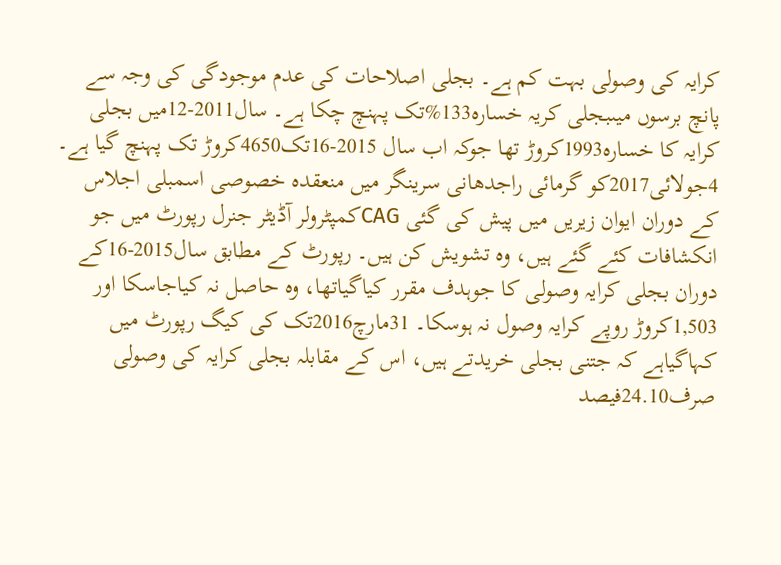کرایہ کی وصولی بہت کم ہے۔ بجلی اصلاحات کی عدم موجودگی کی وجہ سے پانچ برسوں میںبجلی کریہ خسارہ133%تک پہنچ چکا ہے۔ سال2011-12میں بجلی کرایہ کا خسارہ1993کروڑ تھا جوکہ اب سال 2015-16تک4650کروڑ تک پہنچ گیا ہے۔ 4جولائی2017کو گرمائی راجدھانی سرینگر میں منعقدہ خصوصی اسمبلی اجلاس کے دوران ایوان زیریں میں پیش کی گئی CAGکمپٹرولر آڈیٹر جنرل رپورٹ میں جو انکشافات کئے گئے ہیں، وہ تشویش کن ہیں۔ رپورٹ کے مطابق سال2015-16کے دوران بجلی کرایہ وصولی کا جوہدف مقرر کیاگیاتھا، وہ حاصل نہ کیاجاسکا اور 1,503کروڑ روپے کرایہ وصول نہ ہوسکا۔ 31مارچ2016تک کی کیگ رپورٹ میں کہاگیاہے کہ جتنی بجلی خریدتے ہیں، اس کے مقابلہ بجلی کرایہ کی وصولی صرف24.10فیصد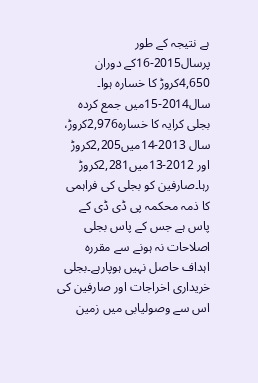ہے نتیجہ کے طور پرسال2015-16کے دوران 4,650کروڑ کا خسارہ ہوا۔ سال2014-15میں جمع کردہ بجلی کرایہ کا خسارہ2,976کروڑ، سال 2013-14میں2,205کروڑ اور 2012-13میں2,281کروڑ رہا۔صارفین کو بجلی کی فراہمی کا ذمہ محکمہ پی ڈی ڈی کے پاس ہے جس کے پاس بجلی اصلاحات نہ ہونے سے مقررہ اہداف حاصل نہیں ہوپارہے۔بجلی خریداری اخراجات اور صارفین کی اس سے وصولیابی میں زمین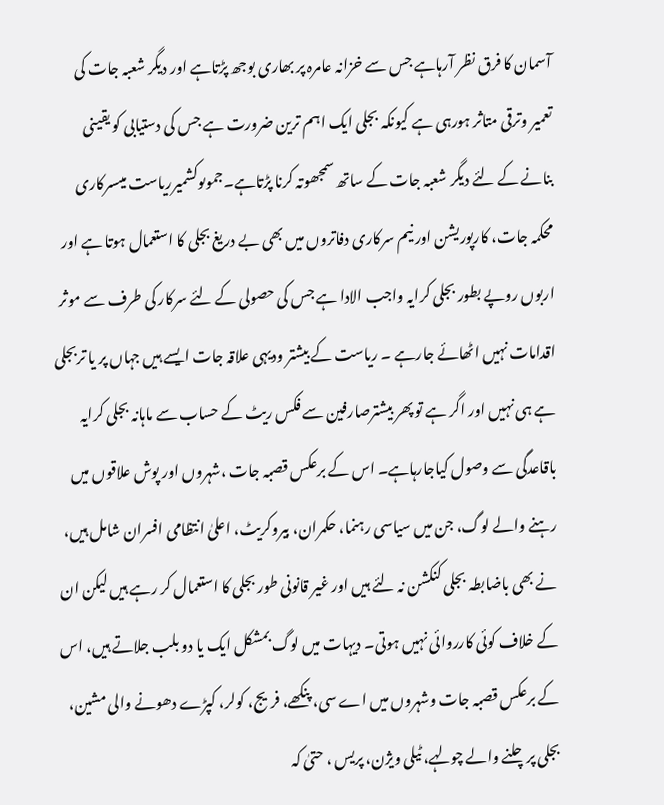آسمان کا فرق نظر آرہاہے جس سے خزانہ عامرہ پر بھاری بوجھ پڑتاہے اور دیگر شعبہ جات کی تعمیر وترقی متاثر ہورہی ہے کیونکہ بجلی ایک اہم ترین ضرورت ہے جس کی دستیابی کو یقینی بنانے کے لئے دیگر شعبہ جات کے ساتھ سمجھوتہ کرنا پڑتاہے۔جموںوکشمیرریاست میںسرکاری محکمہ جات، کارپوریشن اور نیم سرکاری دفاتروں میں بھی بے دریغ بجلی کا استعمال ہوتا ہے اور اربوں روپے بطور بجلی کرایہ واجب الادا ہے جس کی حصولی کے لئے سرکار کی طرف سے موثر اقدامات نہیں اٹھائے جارہے ۔ ریاست کے بیشتر ودیہی علاقہ جات ایسے ہیں جہاں پر یا تربجلی ہے ہی نہیں اور اگر ہے تو پھر بیشترصارفین سے فکس ریٹ کے حساب سے ماہانہ بجلی کرایہ باقاعدگی سے وصول کیاجارہاہے۔ اس کے برعکس قصبہ جات ،شہروں اور پوش علاقوں میں رہنے والے لوگ، جن میں سیاسی رہنما، حکمران، بیروکریٹ، اعلیٰ انتظامی افسران شامل ہیں، نے بھی باضابطہ بجلی کنکشن نہ لئے ہیں اور غیر قانونی طور بجلی کا استعمال کر رہے ہیں لیکن ان کے خلاف کوئی کارروائی نہیں ہوتی۔ دیہات میں لوگ بمشکل ایک یا دو بلب جلاتے ہیں، اس کے برعکس قصبہ جات وشہروں میں اے سی، پنکھے، فریج، کولر، کپڑے دھونے والی مشین، بجلی پرچلنے والے چولہے، ٹیلی ویژن، پریس ، حتیٰ کہ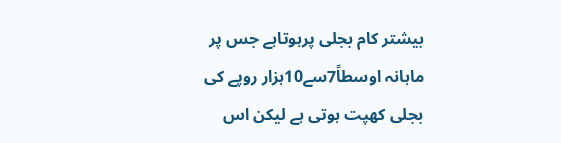بیشتر کام بجلی پرہوتاہے جس پر ماہانہ اوسطاً7سے10ہزار روپے کی بجلی کھپت ہوتی ہے لیکن اس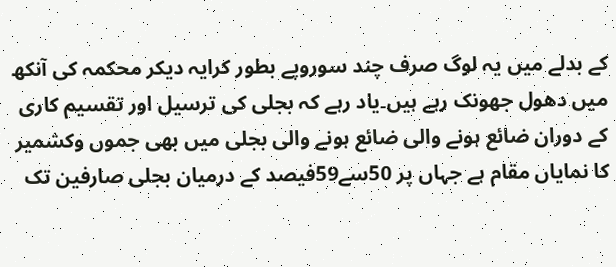کے بدلے میں یہ لوگ صرف چند سوروپے بطور کرایہ دیکر محکمہ کی آنکھ میں دھول جھونک رہے ہیں۔یاد رہے کہ بجلی کی ترسیل اور تقسیم کاری کے دوران ضائع ہونے والی ضائع ہونے والی بجلی میں بھی جموں وکشمیر کا نمایاں مقام ہے جہاں پر 50سے59فیصد کے درمیان بجلی صارفین تک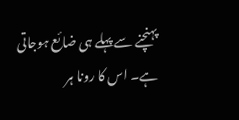پہنچنے سے پہلے ہی ضائع ہوجاتی ہے۔ اس کا رونا ہر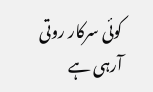کوئی سرکار روتی آرہی ہے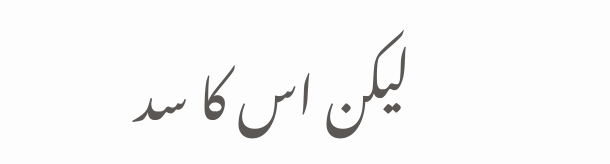لیکن اس کا سد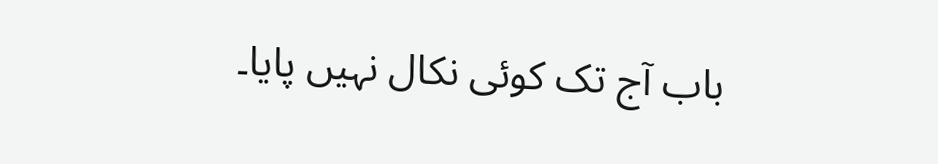باب آج تک کوئی نکال نہیں پایا۔